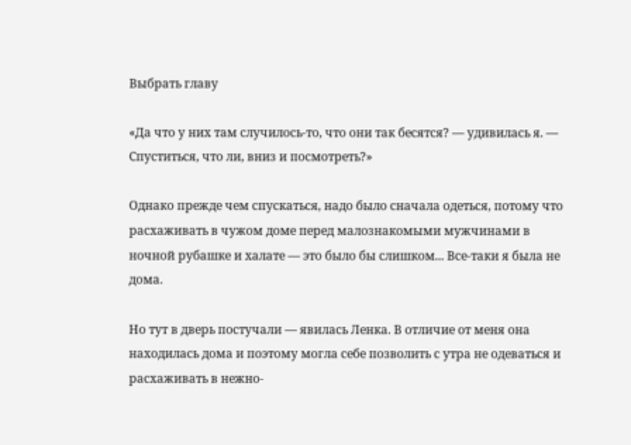Выбрать главу

«Да что у них там случилось-то, что они так бесятся? — удивилась я. — Спуститься, что ли, вниз и посмотреть?»

Однако прежде чем спускаться, надо было сначала одеться, потому что расхаживать в чужом доме перед малознакомыми мужчинами в ночной рубашке и халате — это было бы слишком... Все-таки я была не дома.

Но тут в дверь постучали — явилась Ленка. В отличие от меня она находилась дома и поэтому могла себе позволить с утра не одеваться и расхаживать в нежно-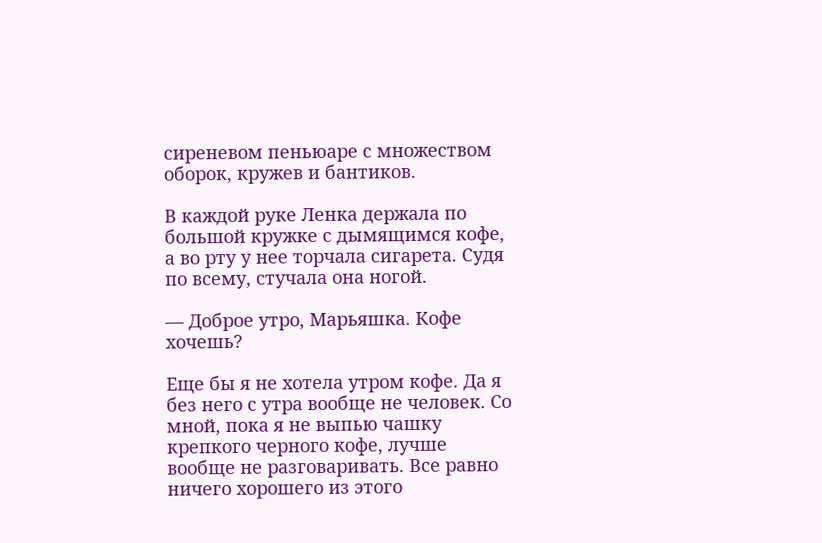сиреневом пеньюаре с множеством оборок, кружев и бантиков.

В каждой руке Ленка держала по большой кружке с дымящимся кофе, а во рту у нее торчала сигарета. Судя по всему, стучала она ногой.

— Доброе утро, Марьяшка. Кофе хочешь?

Еще бы я не хотела утром кофе. Да я без него с утра вообще не человек. Со мной, пока я не выпью чашку крепкого черного кофе, лучше вообще не разговаривать. Все равно ничего хорошего из этого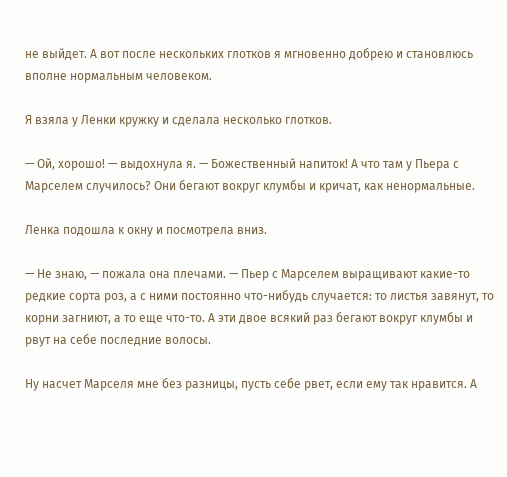не выйдет. А вот после нескольких глотков я мгновенно добрею и становлюсь вполне нормальным человеком.

Я взяла у Ленки кружку и сделала несколько глотков.

— Ой, хорошо! — выдохнула я. — Божественный напиток! А что там у Пьера с Марселем случилось? Они бегают вокруг клумбы и кричат, как ненормальные.

Ленка подошла к окну и посмотрела вниз.

— Не знаю, — пожала она плечами. — Пьер с Марселем выращивают какие-то редкие сорта роз, а с ними постоянно что-нибудь случается: то листья завянут, то корни загниют, а то еще что-то. А эти двое всякий раз бегают вокруг клумбы и рвут на себе последние волосы.

Ну насчет Марселя мне без разницы, пусть себе рвет, если ему так нравится. А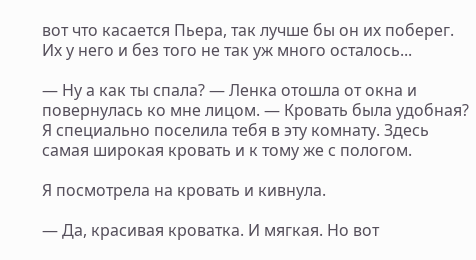вот что касается Пьера, так лучше бы он их поберег. Их у него и без того не так уж много осталось...

— Ну а как ты спала? — Ленка отошла от окна и повернулась ко мне лицом. — Кровать была удобная? Я специально поселила тебя в эту комнату. Здесь самая широкая кровать и к тому же с пологом.

Я посмотрела на кровать и кивнула.

— Да, красивая кроватка. И мягкая. Но вот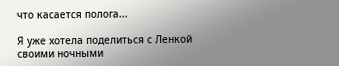что касается полога...

Я уже хотела поделиться с Ленкой своими ночными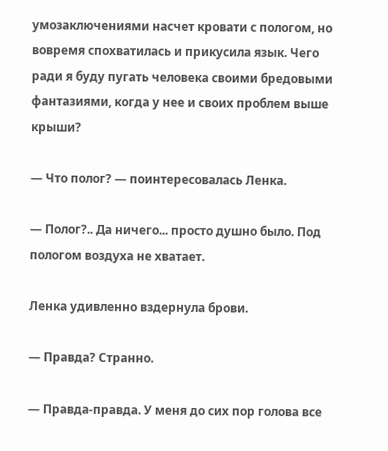умозаключениями насчет кровати с пологом, но вовремя спохватилась и прикусила язык. Чего ради я буду пугать человека своими бредовыми фантазиями, когда у нее и своих проблем выше крыши?

— Что полог? — поинтересовалась Ленка.

— Полог?.. Да ничего... просто душно было. Под пологом воздуха не хватает.

Ленка удивленно вздернула брови.

— Правда? Странно.

— Правда-правда. У меня до сих пор голова все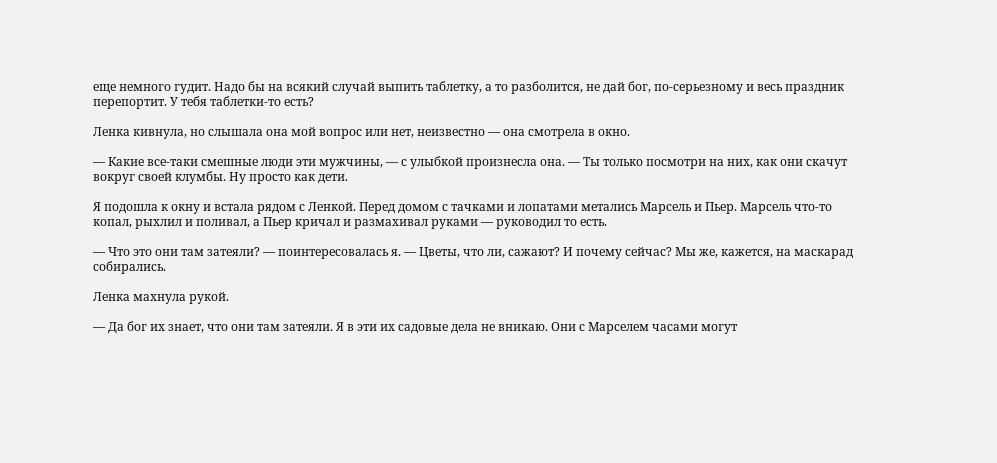еще немного гудит. Надо бы на всякий случай выпить таблетку, а то разболится, не дай бог, по-серьезному и весь праздник перепортит. У тебя таблетки-то есть?

Ленка кивнула, но слышала она мой вопрос или нет, неизвестно — она смотрела в окно.

— Какие все-таки смешные люди эти мужчины, — с улыбкой произнесла она. — Ты только посмотри на них, как они скачут вокруг своей клумбы. Ну просто как дети.

Я подошла к окну и встала рядом с Ленкой. Перед домом с тачками и лопатами метались Марсель и Пьер. Марсель что-то копал, рыхлил и поливал, а Пьер кричал и размахивал руками — руководил то есть.

— Что это они там затеяли? — поинтересовалась я. — Цветы, что ли, сажают? И почему сейчас? Мы же, кажется, на маскарад собирались.

Ленка махнула рукой.

— Да бог их знает, что они там затеяли. Я в эти их садовые дела не вникаю. Они с Марселем часами могут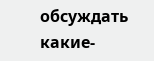обсуждать какие-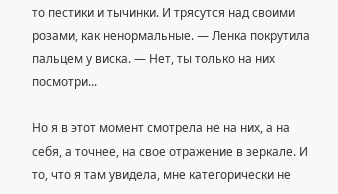то пестики и тычинки. И трясутся над своими розами, как ненормальные. — Ленка покрутила пальцем у виска. — Нет, ты только на них посмотри...

Но я в этот момент смотрела не на них, а на себя, а точнее, на свое отражение в зеркале. И то, что я там увидела, мне категорически не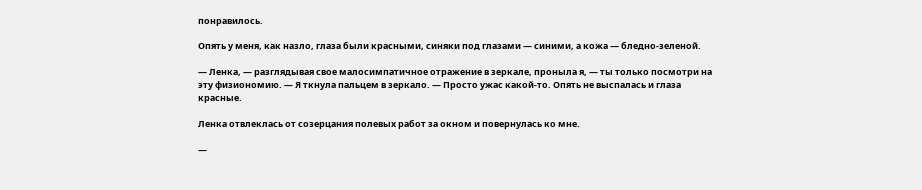понравилось.

Опять у меня, как назло, глаза были красными, синяки под глазами — синими, а кожа — бледно-зеленой.

— Ленка, — разглядывая свое малосимпатичное отражение в зеркале, проныла я, — ты только посмотри на эту физиономию. — Я ткнула пальцем в зеркало. — Просто ужас какой-то. Опять не выспалась и глаза красные.

Ленка отвлеклась от созерцания полевых работ за окном и повернулась ко мне.

—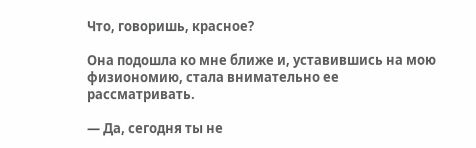Что, говоришь, красное?

Она подошла ко мне ближе и, уставившись на мою физиономию, стала внимательно ее рассматривать.

— Да, сегодня ты не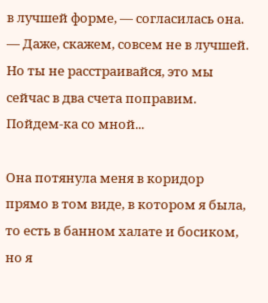в лучшей форме, — согласилась она. — Даже, скажем, совсем не в лучшей. Но ты не расстраивайся, это мы сейчас в два счета поправим. Пойдем-ка со мной...

Она потянула меня в коридор прямо в том виде, в котором я была, то есть в банном халате и босиком, но я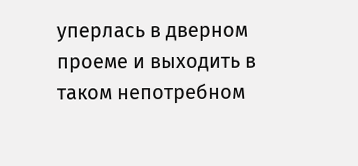уперлась в дверном проеме и выходить в таком непотребном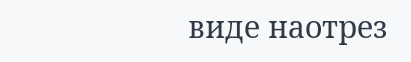виде наотрез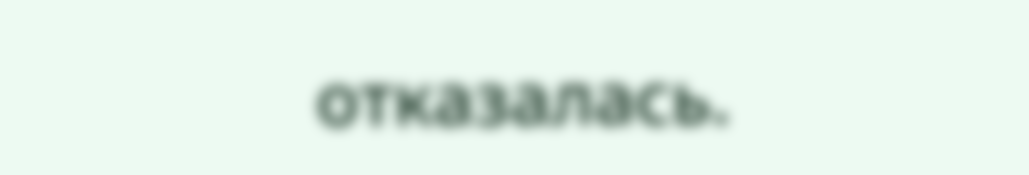отказалась.